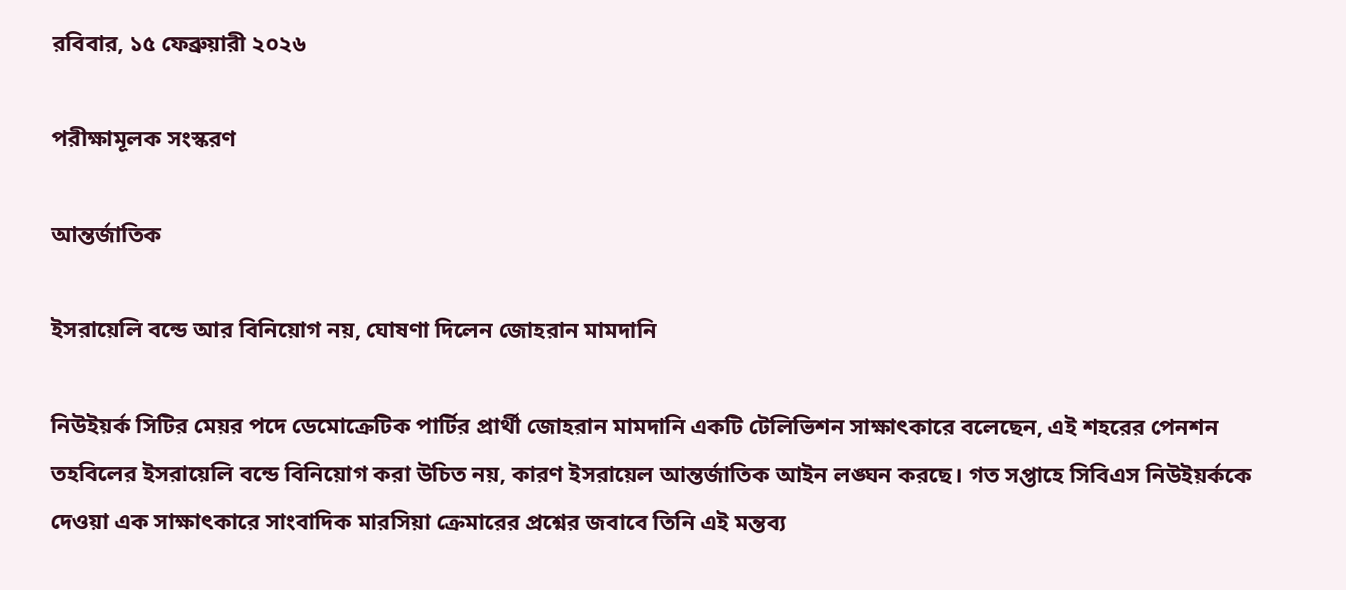রবিবার, ১৫ ফেব্রুয়ারী ২০২৬

পরীক্ষামূলক সংস্করণ

আন্তর্জাতিক

ইসরায়েলি বন্ডে আর বিনিয়োগ নয়, ঘোষণা দিলেন জোহরান মামদানি

নিউইয়র্ক সিটির মেয়র পদে ডেমোক্রেটিক পার্টির প্রার্থী জোহরান মামদানি একটি টেলিভিশন সাক্ষাৎকারে বলেছেন, এই শহরের পেনশন তহবিলের ইসরায়েলি বন্ডে বিনিয়োগ করা উচিত নয়, কারণ ইসরায়েল আন্তর্জাতিক আইন লঙ্ঘন করছে। গত সপ্তাহে সিবিএস নিউইয়র্ককে দেওয়া এক সাক্ষাৎকারে সাংবাদিক মারসিয়া ক্রেমারের প্রশ্নের জবাবে তিনি এই মন্তব্য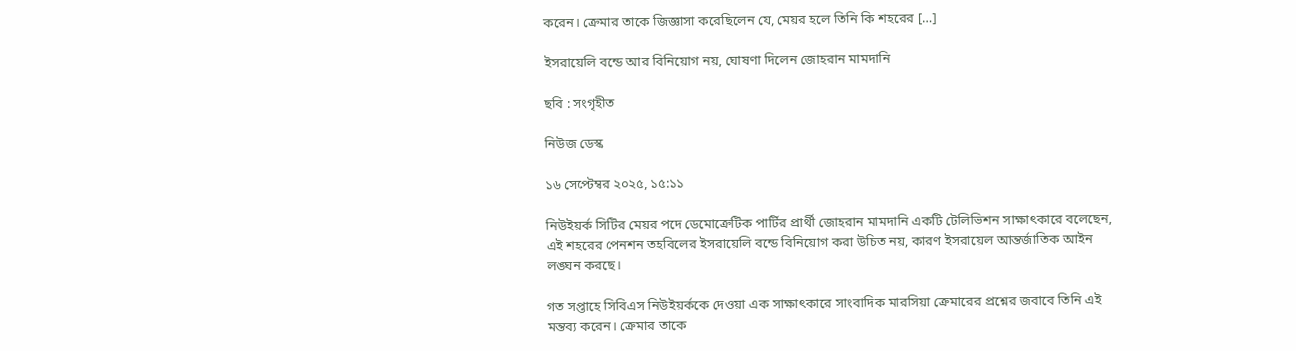করেন। ক্রেমার তাকে জিজ্ঞাসা করেছিলেন যে, মেয়র হলে তিনি কি শহরের […]

ইসরায়েলি বন্ডে আর বিনিয়োগ নয়, ঘোষণা দিলেন জোহরান মামদানি

ছবি : সংগৃহীত

নিউজ ডেস্ক

১৬ সেপ্টেম্বর ২০২৫, ১৫:১১

নিউইয়র্ক সিটির মেয়র পদে ডেমোক্রেটিক পার্টির প্রার্থী জোহরান মামদানি একটি টেলিভিশন সাক্ষাৎকারে বলেছেন, এই শহরের পেনশন তহবিলের ইসরায়েলি বন্ডে বিনিয়োগ করা উচিত নয়, কারণ ইসরায়েল আন্তর্জাতিক আইন লঙ্ঘন করছে।

গত সপ্তাহে সিবিএস নিউইয়র্ককে দেওয়া এক সাক্ষাৎকারে সাংবাদিক মারসিয়া ক্রেমারের প্রশ্নের জবাবে তিনি এই মন্তব্য করেন। ক্রেমার তাকে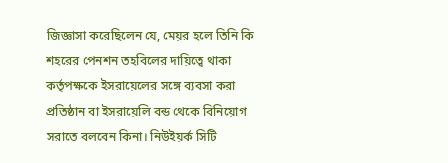জিজ্ঞাসা করেছিলেন যে, মেয়র হলে তিনি কি শহরের পেনশন তহবিলের দায়িত্বে থাকা কর্তৃপক্ষকে ইসরায়েলের সঙ্গে ব্যবসা করা প্রতিষ্ঠান বা ইসরায়েলি বন্ড থেকে বিনিয়োগ সরাতে বলবেন কিনা। নিউইয়র্ক সিটি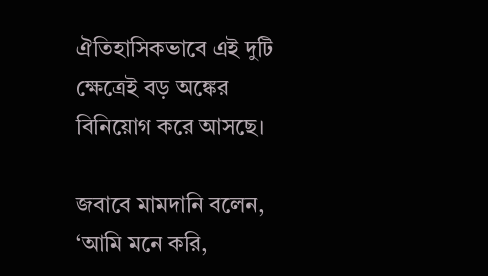ঐতিহাসিকভাবে এই দুটি ক্ষেত্রেই বড় অঙ্কের বিনিয়োগ করে আসছে।

জবাবে মামদানি বলেন, ‘আমি মনে করি,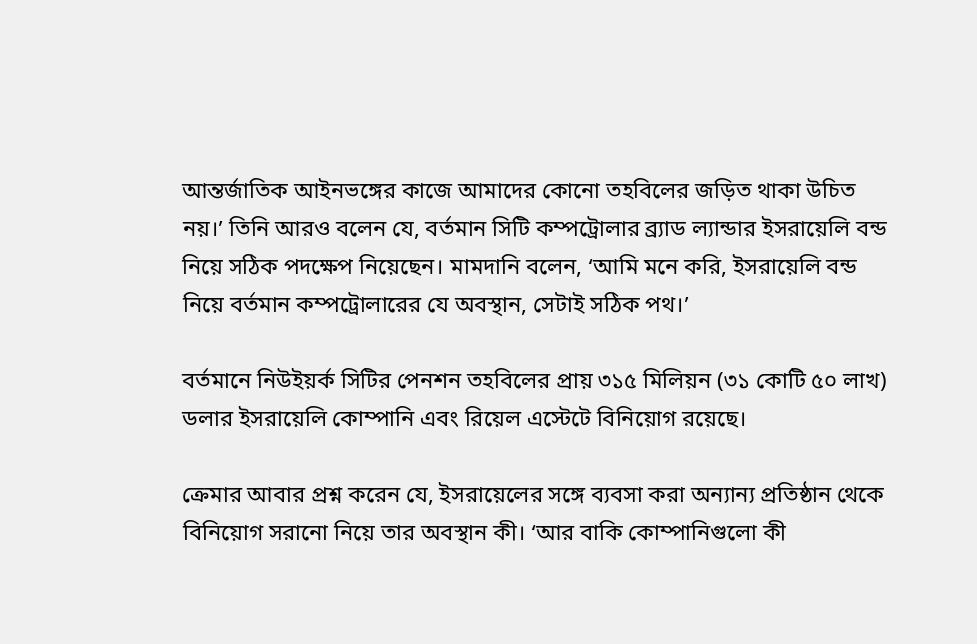আন্তর্জাতিক আইনভঙ্গের কাজে আমাদের কোনো তহবিলের জড়িত থাকা উচিত নয়।’ তিনি আরও বলেন যে, বর্তমান সিটি কম্পট্রোলার ব্র্যাড ল্যান্ডার ইসরায়েলি বন্ড নিয়ে সঠিক পদক্ষেপ নিয়েছেন। মামদানি বলেন, ‘আমি মনে করি, ইসরায়েলি বন্ড নিয়ে বর্তমান কম্পট্রোলারের যে অবস্থান, সেটাই সঠিক পথ।’

বর্তমানে নিউইয়র্ক সিটির পেনশন তহবিলের প্রায় ৩১৫ মিলিয়ন (৩১ কোটি ৫০ লাখ) ডলার ইসরায়েলি কোম্পানি এবং রিয়েল এস্টেটে বিনিয়োগ রয়েছে।

ক্রেমার আবার প্রশ্ন করেন যে, ইসরায়েলের সঙ্গে ব্যবসা করা অন্যান্য প্রতিষ্ঠান থেকে বিনিয়োগ সরানো নিয়ে তার অবস্থান কী। ‘আর বাকি কোম্পানিগুলো কী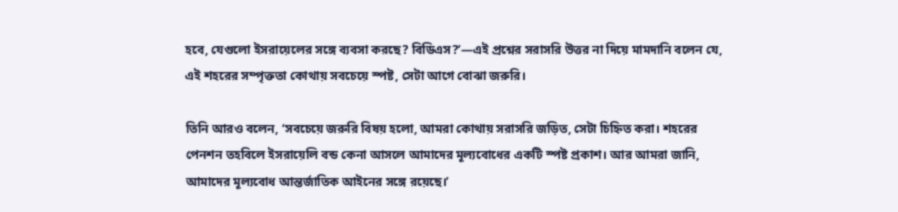হবে, যেগুলো ইসরায়েলের সঙ্গে ব্যবসা করছে? বিডিএস?’—এই প্রশ্নের সরাসরি উত্তর না দিয়ে মামদানি বলেন যে, এই শহরের সম্পৃক্ততা কোথায় সবচেয়ে স্পষ্ট, সেটা আগে বোঝা জরুরি।

তিনি আরও বলেন, ‘সবচেয়ে জরুরি বিষয় হলো, আমরা কোথায় সরাসরি জড়িত, সেটা চিহ্নিত করা। শহরের পেনশন তহবিলে ইসরায়েলি বন্ড কেনা আসলে আমাদের মূল্যবোধের একটি স্পষ্ট প্রকাশ। আর আমরা জানি, আমাদের মূল্যবোধ আন্তর্জাতিক আইনের সঙ্গে রয়েছে।’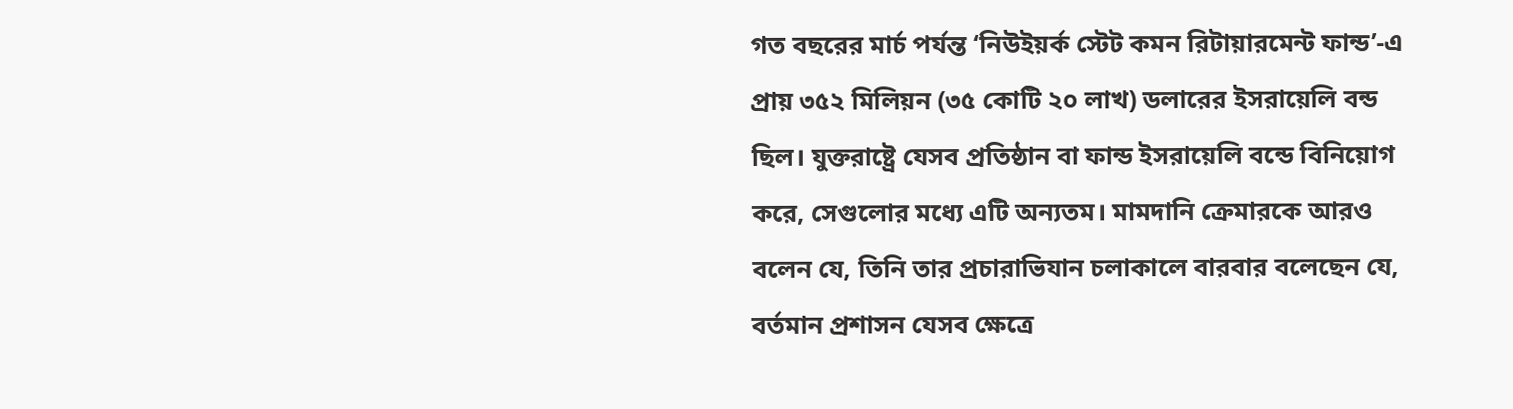গত বছরের মার্চ পর্যন্ত ‘নিউইয়র্ক স্টেট কমন রিটায়ারমেন্ট ফান্ড’-এ প্রায় ৩৫২ মিলিয়ন (৩৫ কোটি ২০ লাখ) ডলারের ইসরায়েলি বন্ড ছিল। যুক্তরাষ্ট্রে যেসব প্রতিষ্ঠান বা ফান্ড ইসরায়েলি বন্ডে বিনিয়োগ করে, সেগুলোর মধ্যে এটি অন্যতম। মামদানি ক্রেমারকে আরও বলেন যে, তিনি তার প্রচারাভিযান চলাকালে বারবার বলেছেন যে, বর্তমান প্রশাসন যেসব ক্ষেত্রে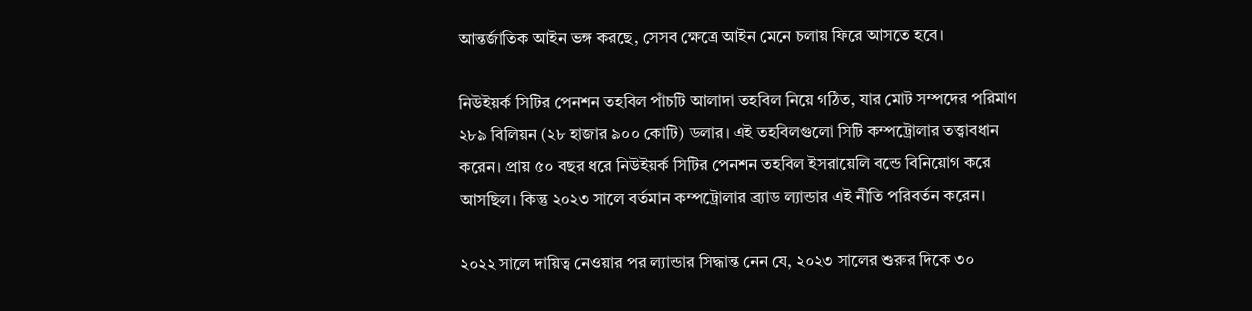আন্তর্জাতিক আইন ভঙ্গ করছে, সেসব ক্ষেত্রে আইন মেনে চলায় ফিরে আসতে হবে।

নিউইয়র্ক সিটির পেনশন তহবিল পাঁচটি আলাদা তহবিল নিয়ে গঠিত, যার মোট সম্পদের পরিমাণ ২৮৯ বিলিয়ন (২৮ হাজার ৯০০ কোটি) ডলার। এই তহবিলগুলো সিটি কম্পট্রোলার তত্ত্বাবধান করেন। প্রায় ৫০ বছর ধরে নিউইয়র্ক সিটির পেনশন তহবিল ইসরায়েলি বন্ডে বিনিয়োগ করে আসছিল। কিন্তু ২০২৩ সালে বর্তমান কম্পট্রোলার ব্র্যাড ল্যান্ডার এই নীতি পরিবর্তন করেন।

২০২২ সালে দায়িত্ব নেওয়ার পর ল্যান্ডার সিদ্ধান্ত নেন যে, ২০২৩ সালের শুরুর দিকে ৩০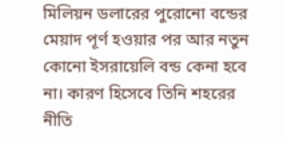মিলিয়ন ডলারের পুরোনো বন্ডের মেয়াদ পূর্ণ হওয়ার পর আর নতুন কোনো ইসরায়েলি বন্ড কেনা হবে না। কারণ হিসেবে তিনি শহরের নীতি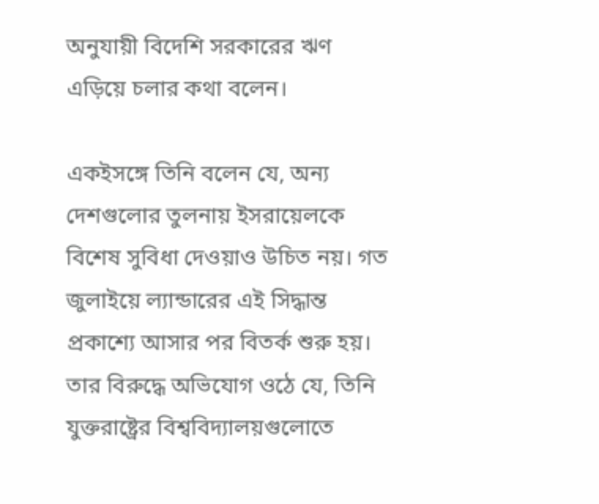অনুযায়ী বিদেশি সরকারের ঋণ এড়িয়ে চলার কথা বলেন।

একইসঙ্গে তিনি বলেন যে, অন্য দেশগুলোর তুলনায় ইসরায়েলকে বিশেষ সুবিধা দেওয়াও উচিত নয়। গত জুলাইয়ে ল্যান্ডারের এই সিদ্ধান্ত প্রকাশ্যে আসার পর বিতর্ক শুরু হয়। তার বিরুদ্ধে অভিযোগ ওঠে যে, তিনি যুক্তরাষ্ট্রের বিশ্ববিদ্যালয়গুলোতে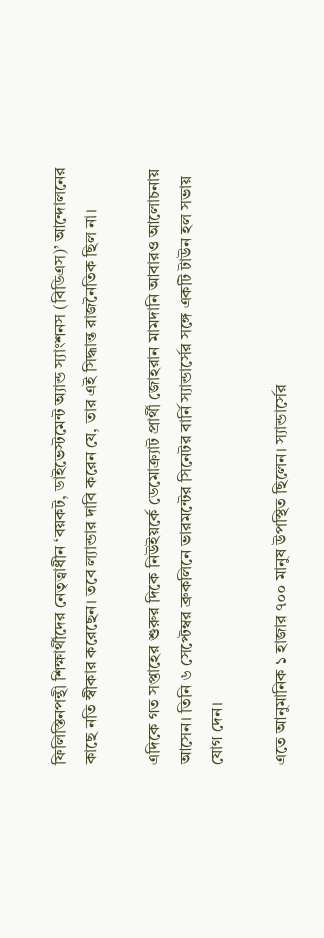ফিলিস্তিনপন্থী শিক্ষার্থীদের নেতৃত্বাধীন ‘বয়কট, ডাইভেস্টমেন্ট অ্যান্ড স্যাংশনস (বিডিএস)’ আন্দোলনের কাছে নতি স্বীকার করেছেন। তবে ল্যান্ডার দাবি করেন যে, তার এই সিদ্ধান্ত রাজনৈতিক ছিল না।

এদিকে গত সপ্তাহের শুরুর দিকে নিউইয়র্কে ডেমোক্র্যাট প্রার্থী জোহরান মামদানি আবারও আলোচনায় আসেন। তিনি ৬ সেপ্টেম্বর ব্রুকলিনে ভারমন্টের সিনেটর বার্নি স্যান্ডার্সের সঙ্গে একটি টাউন হল সভায় যোগ দেন।

এতে আনুমানিক ১ হাজার ৭০০ মানুষ উপস্থিত ছিলেন। স্যান্ডার্সের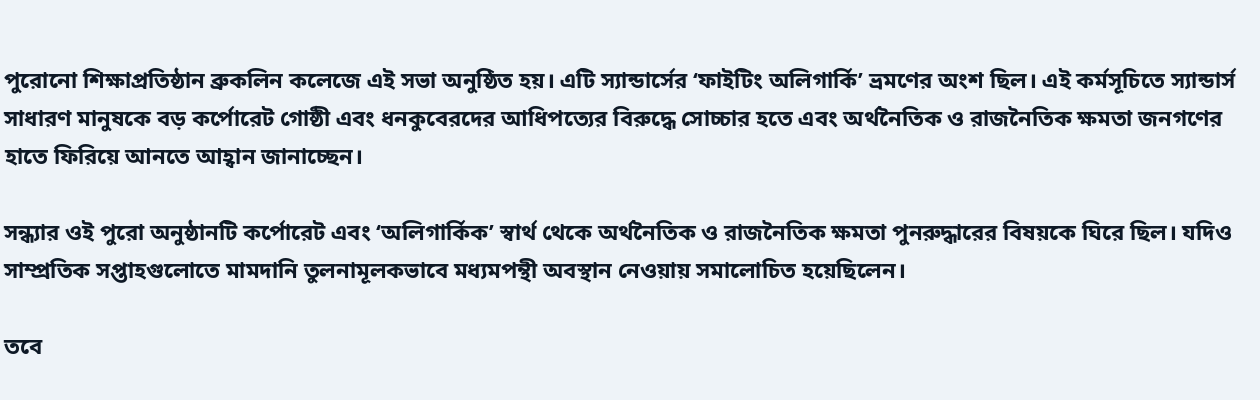পুরোনো শিক্ষাপ্রতিষ্ঠান ব্রুকলিন কলেজে এই সভা অনুষ্ঠিত হয়। এটি স্যান্ডার্সের ‘ফাইটিং অলিগার্কি’ ভ্রমণের অংশ ছিল। এই কর্মসূচিতে স্যান্ডার্স সাধারণ মানুষকে বড় কর্পোরেট গোষ্ঠী এবং ধনকুবেরদের আধিপত্যের বিরুদ্ধে সোচ্চার হতে এবং অর্থনৈতিক ও রাজনৈতিক ক্ষমতা জনগণের হাতে ফিরিয়ে আনতে আহ্বান জানাচ্ছেন।

সন্ধ্যার ওই পুরো অনুষ্ঠানটি কর্পোরেট এবং ‘অলিগার্কিক’ স্বার্থ থেকে অর্থনৈতিক ও রাজনৈতিক ক্ষমতা পুনরুদ্ধারের বিষয়কে ঘিরে ছিল। যদিও সাম্প্রতিক সপ্তাহগুলোতে মামদানি তুলনামূলকভাবে মধ্যমপন্থী অবস্থান নেওয়ায় সমালোচিত হয়েছিলেন।

তবে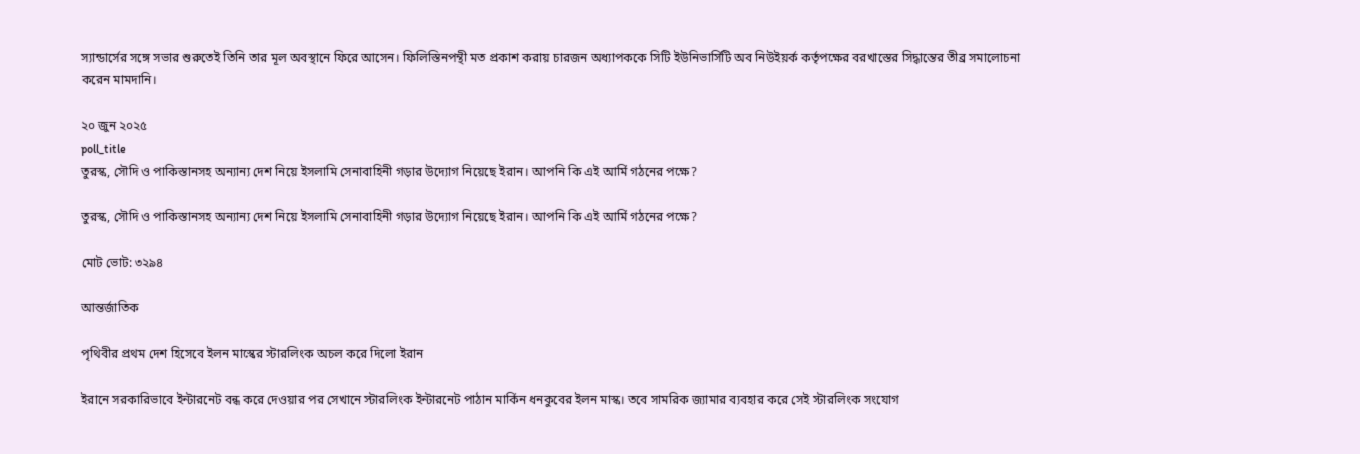স্যান্ডার্সের সঙ্গে সভার শুরুতেই তিনি তার মূল অবস্থানে ফিরে আসেন। ফিলিস্তিনপন্থী মত প্রকাশ করায় চারজন অধ্যাপককে সিটি ইউনিভার্সিটি অব নিউইয়র্ক কর্তৃপক্ষের বরখাস্তের সিদ্ধান্তের তীব্র সমালোচনা করেন মামদানি।

২০ জুন ২০২৫
poll_title
তুরস্ক, সৌদি ও পাকিস্তানসহ অন্যান্য দেশ নিয়ে ইসলামি সেনাবাহিনী গড়ার উদ্যোগ নিয়েছে ইরান। আপনি কি এই আর্মি গঠনের পক্ষে?

তুরস্ক, সৌদি ও পাকিস্তানসহ অন্যান্য দেশ নিয়ে ইসলামি সেনাবাহিনী গড়ার উদ্যোগ নিয়েছে ইরান। আপনি কি এই আর্মি গঠনের পক্ষে?

মোট ভোট: ৩২৯৪

আন্তর্জাতিক

পৃথিবীর প্রথম দেশ হিসেবে ইলন মাস্কের স্টারলিংক অচল করে দিলো ইরান

ইরানে সরকারিভাবে ইন্টারনেট বন্ধ করে দেওয়ার পর সেখানে স্টারলিংক ইন্টারনেট পাঠান মার্কিন ধনকুবের ইলন মাস্ক। তবে সামরিক জ্যামার ব্যবহার করে সেই স্টারলিংক সংযোগ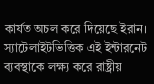কার্যত অচল করে দিয়েছে ইরান। স্যাটেলাইটভিত্তিক এই ইন্টারনেট ব্যবস্থাকে লক্ষ্য করে রাষ্ট্রীয়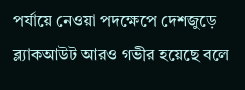পর্যায়ে নেওয়া পদক্ষেপে দেশজুড়ে ব্ল্যাকআউট আরও গভীর হয়েছে বলে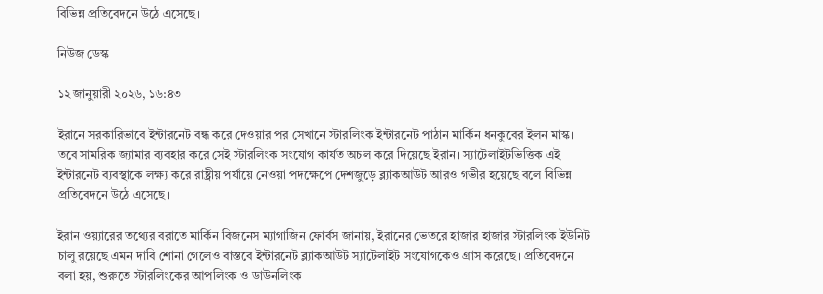বিভিন্ন প্রতিবেদনে উঠে এসেছে।

নিউজ ডেস্ক

১২ জানুয়ারী ২০২৬, ১৬:৪৩

ইরানে সরকারিভাবে ইন্টারনেট বন্ধ করে দেওয়ার পর সেখানে স্টারলিংক ইন্টারনেট পাঠান মার্কিন ধনকুবের ইলন মাস্ক। তবে সামরিক জ্যামার ব্যবহার করে সেই স্টারলিংক সংযোগ কার্যত অচল করে দিয়েছে ইরান। স্যাটেলাইটভিত্তিক এই ইন্টারনেট ব্যবস্থাকে লক্ষ্য করে রাষ্ট্রীয় পর্যায়ে নেওয়া পদক্ষেপে দেশজুড়ে ব্ল্যাকআউট আরও গভীর হয়েছে বলে বিভিন্ন প্রতিবেদনে উঠে এসেছে।

ইরান ওয়্যারের তথ্যের বরাতে মার্কিন বিজনেস ম্যাগাজিন ফোর্বস জানায়, ইরানের ভেতরে হাজার হাজার স্টারলিংক ইউনিট চালু রয়েছে এমন দাবি শোনা গেলেও বাস্তবে ইন্টারনেট ব্ল্যাকআউট স্যাটেলাইট সংযোগকেও গ্রাস করেছে। প্রতিবেদনে বলা হয়, শুরুতে স্টারলিংকের আপলিংক ও ডাউনলিংক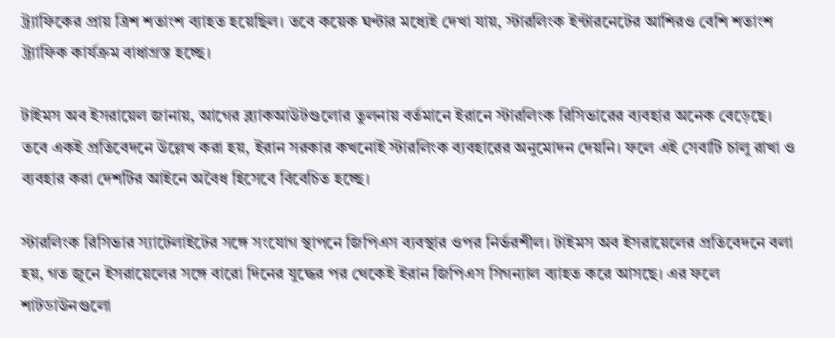ট্র্যাফিকের প্রায় ত্রিশ শতাংশ ব্যাহত হয়েছিল। তবে কয়েক ঘণ্টার মধ্যেই দেখা যায়, স্টারলিংক ইন্টারনেটের আশিরও বেশি শতাংশ ট্র্যাফিক কার্যক্রম বাধাগ্রস্ত হচ্ছে।

টাইমস অব ইসরায়েল জানায়, আগের ব্ল্যাকআউটগুলোর তুলনায় বর্তমানে ইরানে স্টারলিংক রিসিভারের ব্যবহার অনেক বেড়েছে। তবে একই প্রতিবেদনে উল্লেখ করা হয়, ইরান সরকার কখনোই স্টারলিংক ব্যবহারের অনুমোদন দেয়নি। ফলে এই সেবাটি চালু রাখা ও ব্যবহার করা দেশটির আইনে অবৈধ হিসেবে বিবেচিত হচ্ছে।

স্টারলিংক রিসিভার স্যাটেলাইটের সঙ্গে সংযোগ স্থাপনে জিপিএস ব্যবস্থার ওপর নির্ভরশীল। টাইমস অব ইসরায়েলের প্রতিবেদনে বলা হয়, গত জুনে ইসরায়েলের সঙ্গে বারো দিনের যুদ্ধের পর থেকেই ইরান জিপিএস সিগন্যাল ব্যাহত করে আসছে। এর ফলে শাটডাউনগুলো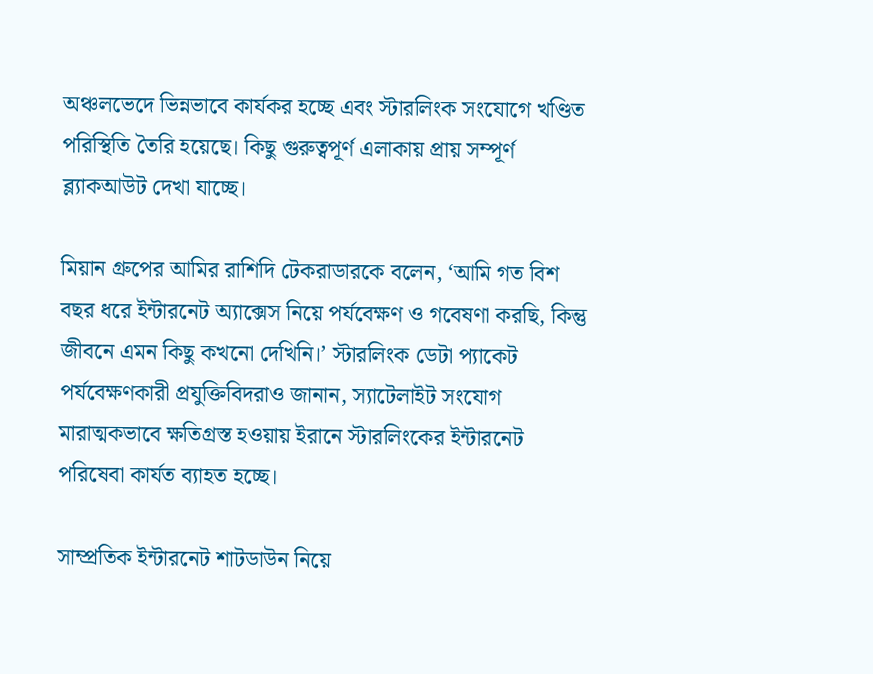অঞ্চলভেদে ভিন্নভাবে কার্যকর হচ্ছে এবং স্টারলিংক সংযোগে খণ্ডিত পরিস্থিতি তৈরি হয়েছে। কিছু গুরুত্বপূর্ণ এলাকায় প্রায় সম্পূর্ণ ব্ল্যাকআউট দেখা যাচ্ছে।

মিয়ান গ্রুপের আমির রাশিদি টেকরাডারকে বলেন, ‘আমি গত বিশ বছর ধরে ইন্টারনেট অ্যাক্সেস নিয়ে পর্যবেক্ষণ ও গবেষণা করছি, কিন্তু জীবনে এমন কিছু কখনো দেখিনি।’ স্টারলিংক ডেটা প্যাকেট পর্যবেক্ষণকারী প্রযুক্তিবিদরাও জানান, স্যাটেলাইট সংযোগ মারাত্মকভাবে ক্ষতিগ্রস্ত হওয়ায় ইরানে স্টারলিংকের ইন্টারনেট পরিষেবা কার্যত ব্যাহত হচ্ছে।

সাম্প্রতিক ইন্টারনেট শাটডাউন নিয়ে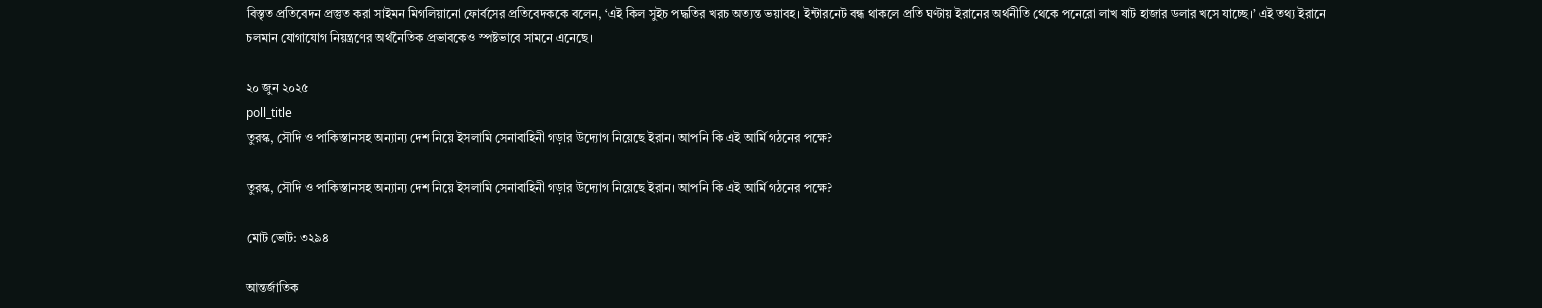বিস্তৃত প্রতিবেদন প্রস্তুত করা সাইমন মিগলিয়ানো ফোর্বসের প্রতিবেদককে বলেন, ‘এই কিল সুইচ পদ্ধতির খরচ অত্যন্ত ভয়াবহ। ইন্টারনেট বন্ধ থাকলে প্রতি ঘণ্টায় ইরানের অর্থনীতি থেকে পনেরো লাখ ষাট হাজার ডলার খসে যাচ্ছে।’ এই তথ্য ইরানে চলমান যোগাযোগ নিয়ন্ত্রণের অর্থনৈতিক প্রভাবকেও স্পষ্টভাবে সামনে এনেছে।

২০ জুন ২০২৫
poll_title
তুরস্ক, সৌদি ও পাকিস্তানসহ অন্যান্য দেশ নিয়ে ইসলামি সেনাবাহিনী গড়ার উদ্যোগ নিয়েছে ইরান। আপনি কি এই আর্মি গঠনের পক্ষে?

তুরস্ক, সৌদি ও পাকিস্তানসহ অন্যান্য দেশ নিয়ে ইসলামি সেনাবাহিনী গড়ার উদ্যোগ নিয়েছে ইরান। আপনি কি এই আর্মি গঠনের পক্ষে?

মোট ভোট: ৩২৯৪

আন্তর্জাতিক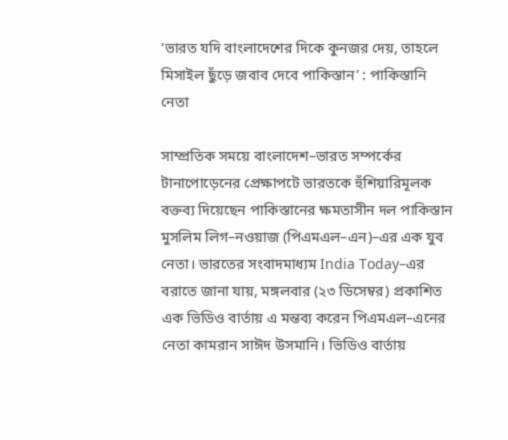‘ভারত যদি বাংলাদেশের দিকে কুনজর দেয়, তাহলে মিসাইল ছুঁড়ে জবাব দেবে পাকিস্তান’ : পাকিস্তানি নেতা

সাম্প্রতিক সময়ে বাংলাদেশ–ভারত সম্পর্কের টানাপোড়েনের প্রেক্ষাপটে ভারতকে হুঁশিয়ারিমূলক বক্তব্য দিয়েছেন পাকিস্তানের ক্ষমতাসীন দল পাকিস্তান মুসলিম লিগ–নওয়াজ (পিএমএল–এন)–এর এক যুব নেতা। ভারতের সংবাদমাধ্যম India Today–এর বরাতে জানা যায়, মঙ্গলবার (২৩ ডিসেম্বর) প্রকাশিত এক ভিডিও বার্তায় এ মন্তব্য করেন পিএমএল–এনের নেতা কামরান সাঈদ উসমানি। ভিডিও বার্তায়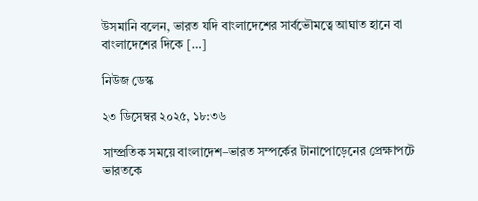উসমানি বলেন, ভারত যদি বাংলাদেশের সার্বভৌমত্বে আঘাত হানে বা বাংলাদেশের দিকে […]

নিউজ ডেস্ক

২৩ ডিসেম্বর ২০২৫, ১৮:৩৬

সাম্প্রতিক সময়ে বাংলাদেশ–ভারত সম্পর্কের টানাপোড়েনের প্রেক্ষাপটে ভারতকে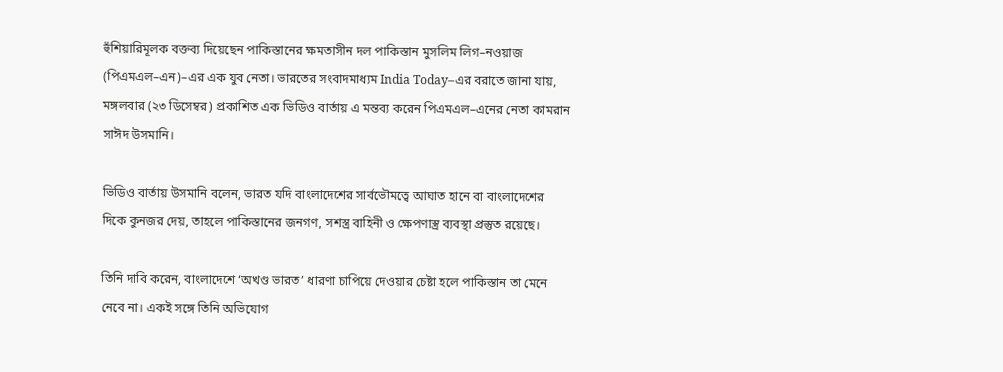হুঁশিয়ারিমূলক বক্তব্য দিয়েছেন পাকিস্তানের ক্ষমতাসীন দল পাকিস্তান মুসলিম লিগ–নওয়াজ (পিএমএল–এন)–এর এক যুব নেতা। ভারতের সংবাদমাধ্যম India Today–এর বরাতে জানা যায়, মঙ্গলবার (২৩ ডিসেম্বর) প্রকাশিত এক ভিডিও বার্তায় এ মন্তব্য করেন পিএমএল–এনের নেতা কামরান সাঈদ উসমানি।

ভিডিও বার্তায় উসমানি বলেন, ভারত যদি বাংলাদেশের সার্বভৌমত্বে আঘাত হানে বা বাংলাদেশের দিকে কুনজর দেয়, তাহলে পাকিস্তানের জনগণ, সশস্ত্র বাহিনী ও ক্ষেপণাস্ত্র ব্যবস্থা প্রস্তুত রয়েছে।

তিনি দাবি করেন, বাংলাদেশে ‘অখণ্ড ভারত’ ধারণা চাপিয়ে দেওয়ার চেষ্টা হলে পাকিস্তান তা মেনে নেবে না। একই সঙ্গে তিনি অভিযোগ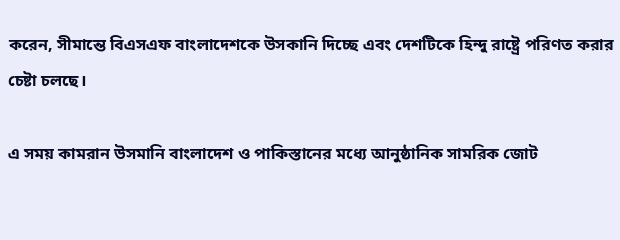করেন, সীমান্তে বিএসএফ বাংলাদেশকে উসকানি দিচ্ছে এবং দেশটিকে হিন্দু রাষ্ট্রে পরিণত করার চেষ্টা চলছে।

এ সময় কামরান উসমানি বাংলাদেশ ও পাকিস্তানের মধ্যে আনুষ্ঠানিক সামরিক জোট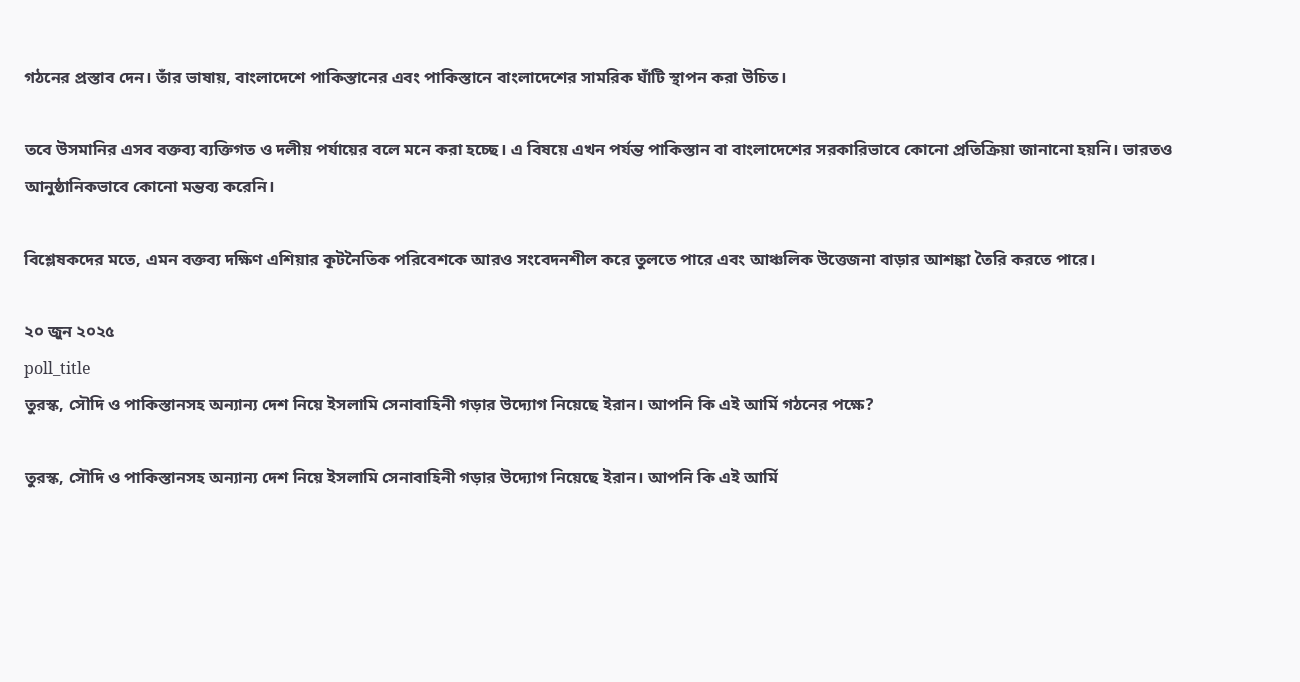গঠনের প্রস্তাব দেন। তাঁর ভাষায়, বাংলাদেশে পাকিস্তানের এবং পাকিস্তানে বাংলাদেশের সামরিক ঘাঁটি স্থাপন করা উচিত।

তবে উসমানির এসব বক্তব্য ব্যক্তিগত ও দলীয় পর্যায়ের বলে মনে করা হচ্ছে। এ বিষয়ে এখন পর্যন্ত পাকিস্তান বা বাংলাদেশের সরকারিভাবে কোনো প্রতিক্রিয়া জানানো হয়নি। ভারতও আনুষ্ঠানিকভাবে কোনো মন্তব্য করেনি।

বিশ্লেষকদের মতে, এমন বক্তব্য দক্ষিণ এশিয়ার কূটনৈতিক পরিবেশকে আরও সংবেদনশীল করে তুলতে পারে এবং আঞ্চলিক উত্তেজনা বাড়ার আশঙ্কা তৈরি করতে পারে।

২০ জুন ২০২৫
poll_title
তুরস্ক, সৌদি ও পাকিস্তানসহ অন্যান্য দেশ নিয়ে ইসলামি সেনাবাহিনী গড়ার উদ্যোগ নিয়েছে ইরান। আপনি কি এই আর্মি গঠনের পক্ষে?

তুরস্ক, সৌদি ও পাকিস্তানসহ অন্যান্য দেশ নিয়ে ইসলামি সেনাবাহিনী গড়ার উদ্যোগ নিয়েছে ইরান। আপনি কি এই আর্মি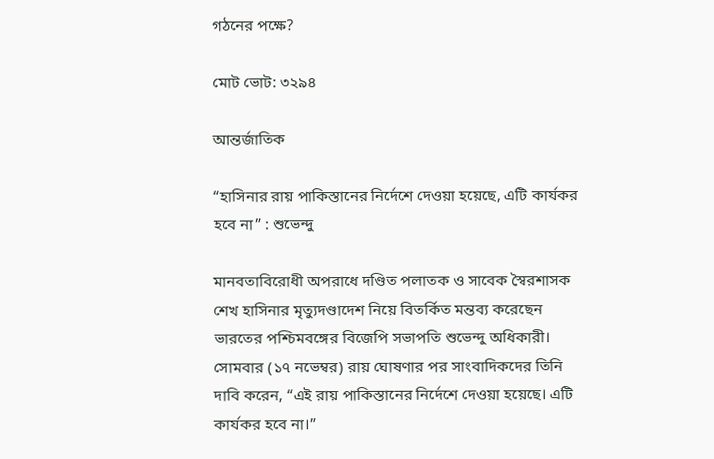গঠনের পক্ষে?

মোট ভোট: ৩২৯৪

আন্তর্জাতিক

“হাসিনার রায় পাকিস্তানের নির্দেশে দেওয়া হয়েছে, এটি কার্যকর হবে না” : শুভেন্দু

মানবতাবিরোধী অপরাধে দণ্ডিত পলাতক ও সাবেক স্বৈরশাসক শেখ হাসিনার মৃত্যুদণ্ডাদেশ নিয়ে বিতর্কিত মন্তব্য করেছেন ভারতের পশ্চিমবঙ্গের বিজেপি সভাপতি শুভেন্দু অধিকারী। সোমবার (১৭ নভেম্বর) রায় ঘোষণার পর সাংবাদিকদের তিনি দাবি করেন, “এই রায় পাকিস্তানের নির্দেশে দেওয়া হয়েছে। এটি কার্যকর হবে না।”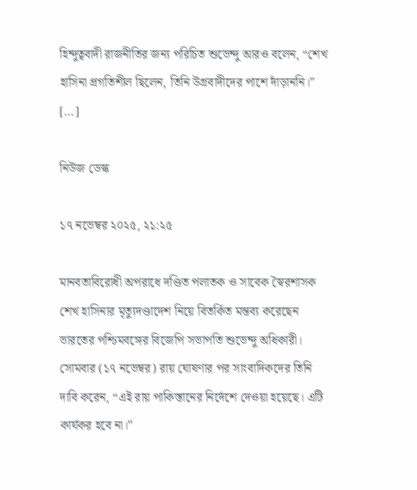হিন্দুত্ববাদী রাজনীতির জন্য পরিচিত শুভেন্দু আরও বলেন, “শেখ হাসিনা প্রগতিশীল ছিলেন, তিনি উগ্রবাদীদের পাশে দাঁড়াননি।” […]

নিউজ ডেস্ক

১৭ নভেম্বর ২০২৫, ২১:২৫

মানবতাবিরোধী অপরাধে দণ্ডিত পলাতক ও সাবেক স্বৈরশাসক শেখ হাসিনার মৃত্যুদণ্ডাদেশ নিয়ে বিতর্কিত মন্তব্য করেছেন ভারতের পশ্চিমবঙ্গের বিজেপি সভাপতি শুভেন্দু অধিকারী। সোমবার (১৭ নভেম্বর) রায় ঘোষণার পর সাংবাদিকদের তিনি দাবি করেন, “এই রায় পাকিস্তানের নির্দেশে দেওয়া হয়েছে। এটি কার্যকর হবে না।”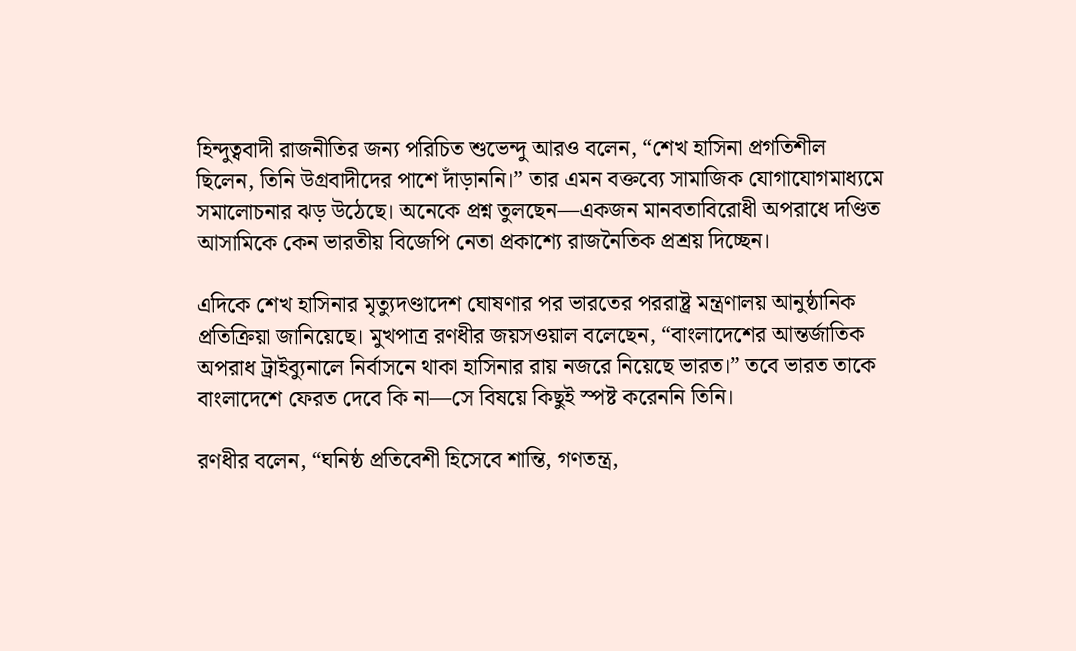হিন্দুত্ববাদী রাজনীতির জন্য পরিচিত শুভেন্দু আরও বলেন, “শেখ হাসিনা প্রগতিশীল ছিলেন, তিনি উগ্রবাদীদের পাশে দাঁড়াননি।” তার এমন বক্তব্যে সামাজিক যোগাযোগমাধ্যমে সমালোচনার ঝড় উঠেছে। অনেকে প্রশ্ন তুলছেন—একজন মানবতাবিরোধী অপরাধে দণ্ডিত আসামিকে কেন ভারতীয় বিজেপি নেতা প্রকাশ্যে রাজনৈতিক প্রশ্রয় দিচ্ছেন।

এদিকে শেখ হাসিনার মৃত্যুদণ্ডাদেশ ঘোষণার পর ভারতের পররাষ্ট্র মন্ত্রণালয় আনুষ্ঠানিক প্রতিক্রিয়া জানিয়েছে। মুখপাত্র রণধীর জয়সওয়াল বলেছেন, “বাংলাদেশের আন্তর্জাতিক অপরাধ ট্রাইব্যুনালে নির্বাসনে থাকা হাসিনার রায় নজরে নিয়েছে ভারত।” তবে ভারত তাকে বাংলাদেশে ফেরত দেবে কি না—সে বিষয়ে কিছুই স্পষ্ট করেননি তিনি।

রণধীর বলেন, “ঘনিষ্ঠ প্রতিবেশী হিসেবে শান্তি, গণতন্ত্র,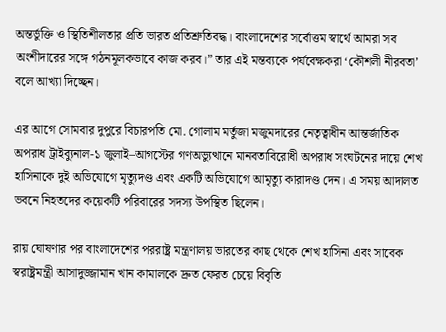অন্তর্ভুক্তি ও স্থিতিশীলতার প্রতি ভারত প্রতিশ্রুতিবদ্ধ। বাংলাদেশের সর্বোত্তম স্বার্থে আমরা সব অংশীদারের সঙ্গে গঠনমূলকভাবে কাজ করব।” তার এই মন্তব্যকে পর্যবেক্ষকরা ‘কৌশলী নীরবতা’ বলে আখ্যা দিচ্ছেন।

এর আগে সোমবার দুপুরে বিচারপতি মো. গোলাম মর্তুজা মজুমদারের নেতৃত্বাধীন আন্তর্জাতিক অপরাধ ট্রাইব্যুনাল-১ জুলাই–আগস্টের গণঅভ্যুত্থানে মানবতাবিরোধী অপরাধ সংঘটনের দায়ে শেখ হাসিনাকে দুই অভিযোগে মৃত্যুদণ্ড এবং একটি অভিযোগে আমৃত্যু কারাদণ্ড দেন। এ সময় আদালত ভবনে নিহতদের কয়েকটি পরিবারের সদস্য উপস্থিত ছিলেন।

রায় ঘোষণার পর বাংলাদেশের পররাষ্ট্র মন্ত্রণালয় ভারতের কাছ থেকে শেখ হাসিনা এবং সাবেক স্বরাষ্ট্রমন্ত্রী আসাদুজ্জামান খান কামালকে দ্রুত ফেরত চেয়ে বিবৃতি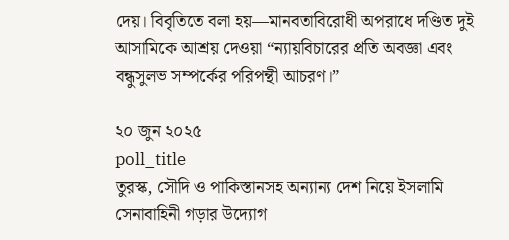দেয়। বিবৃতিতে বলা হয়—মানবতাবিরোধী অপরাধে দণ্ডিত দুই আসামিকে আশ্রয় দেওয়া “ন্যায়বিচারের প্রতি অবজ্ঞা এবং বন্ধুসুলভ সম্পর্কের পরিপন্থী আচরণ।”

২০ জুন ২০২৫
poll_title
তুরস্ক, সৌদি ও পাকিস্তানসহ অন্যান্য দেশ নিয়ে ইসলামি সেনাবাহিনী গড়ার উদ্যোগ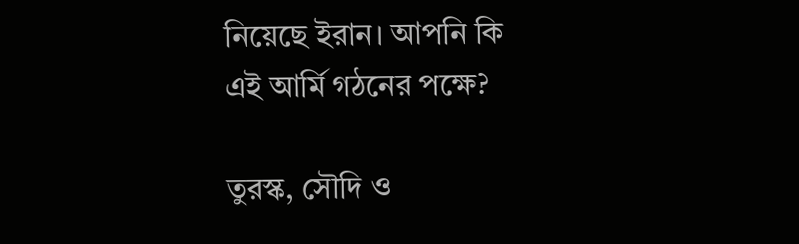নিয়েছে ইরান। আপনি কি এই আর্মি গঠনের পক্ষে?

তুরস্ক, সৌদি ও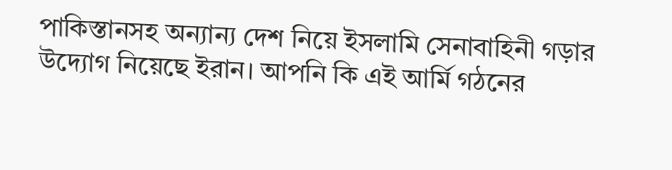পাকিস্তানসহ অন্যান্য দেশ নিয়ে ইসলামি সেনাবাহিনী গড়ার উদ্যোগ নিয়েছে ইরান। আপনি কি এই আর্মি গঠনের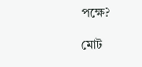পক্ষে?

মোট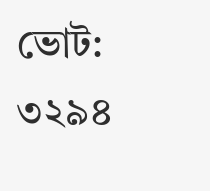ভোট: ৩২৯৪